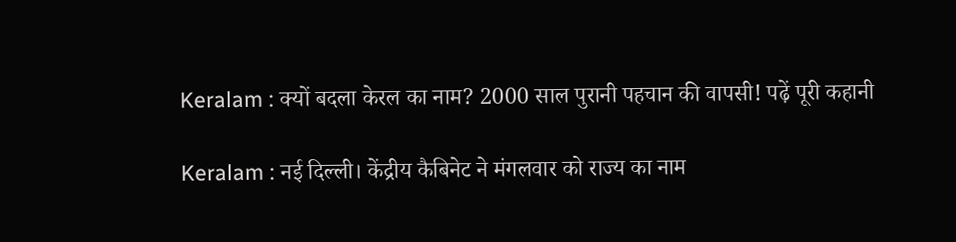Keralam : क्यों बदला केरल का नाम? 2000 साल पुरानी पहचान की वापसी! पढ़ें पूरी कहानी

Keralam : नई दिल्ली। केंद्रीय कैबिनेट ने मंगलवार को राज्य का नाम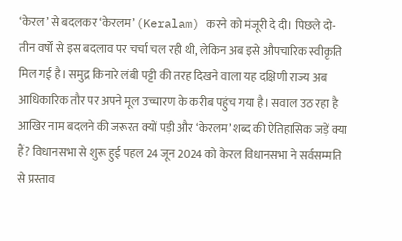‘केरल’ से बदलकर ‘केरलम’ (Keralam) करने को मंजूरी दे दी। पिछले दो-तीन वर्षों से इस बदलाव पर चर्चा चल रही थी, लेकिन अब इसे औपचारिक स्वीकृति मिल गई है। समुद्र किनारे लंबी पट्टी की तरह दिखने वाला यह दक्षिणी राज्य अब आधिकारिक तौर पर अपने मूल उच्चारण के करीब पहुंच गया है। सवाल उठ रहा है आखिर नाम बदलने की जरूरत क्यों पड़ी और ‘केरलम’ शब्द की ऐतिहासिक जड़ें क्या हैं? विधानसभा से शुरू हुई पहल 24 जून 2024 को केरल विधानसभा ने सर्वसम्मति से प्रस्ताव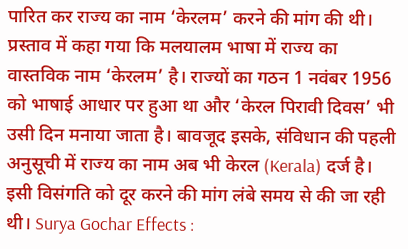पारित कर राज्य का नाम ‘केरलम’ करने की मांग की थी। प्रस्ताव में कहा गया कि मलयालम भाषा में राज्य का वास्तविक नाम ‘केरलम’ है। राज्यों का गठन 1 नवंबर 1956 को भाषाई आधार पर हुआ था और ‘केरल पिरावी दिवस’ भी उसी दिन मनाया जाता है। बावजूद इसके, संविधान की पहली अनुसूची में राज्य का नाम अब भी केरल (Kerala) दर्ज है। इसी विसंगति को दूर करने की मांग लंबे समय से की जा रही थी। Surya Gochar Effects :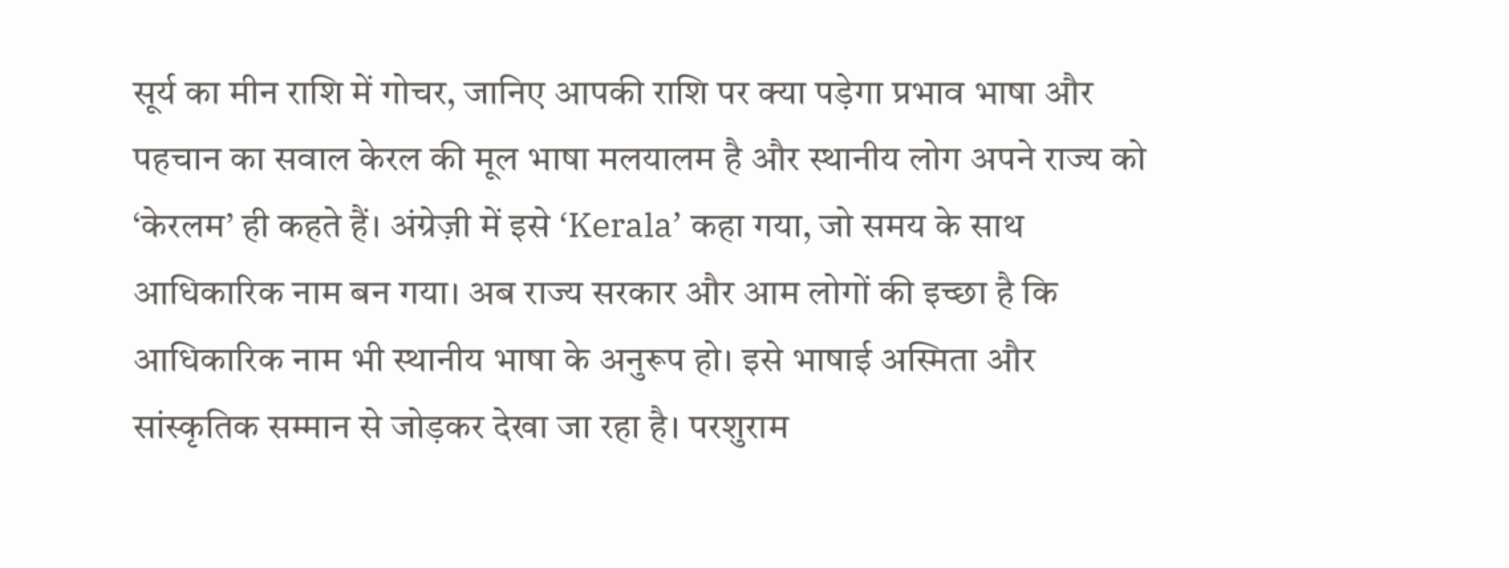सूर्य का मीन राशि में गोचर, जानिए आपकी राशि पर क्या पड़ेगा प्रभाव भाषा और पहचान का सवाल केरल की मूल भाषा मलयालम है और स्थानीय लोग अपने राज्य को ‘केरलम’ ही कहते हैं। अंग्रेज़ी में इसे ‘Kerala’ कहा गया, जो समय के साथ आधिकारिक नाम बन गया। अब राज्य सरकार और आम लोगों की इच्छा है कि आधिकारिक नाम भी स्थानीय भाषा के अनुरूप हो। इसे भाषाई अस्मिता और सांस्कृतिक सम्मान से जोड़कर देखा जा रहा है। परशुराम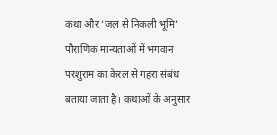कथा और ‘जल से निकली भूमि’ पौराणिक मान्यताओं में भगवान परशुराम का केरल से गहरा संबंध बताया जाता है। कथाओं के अनुसार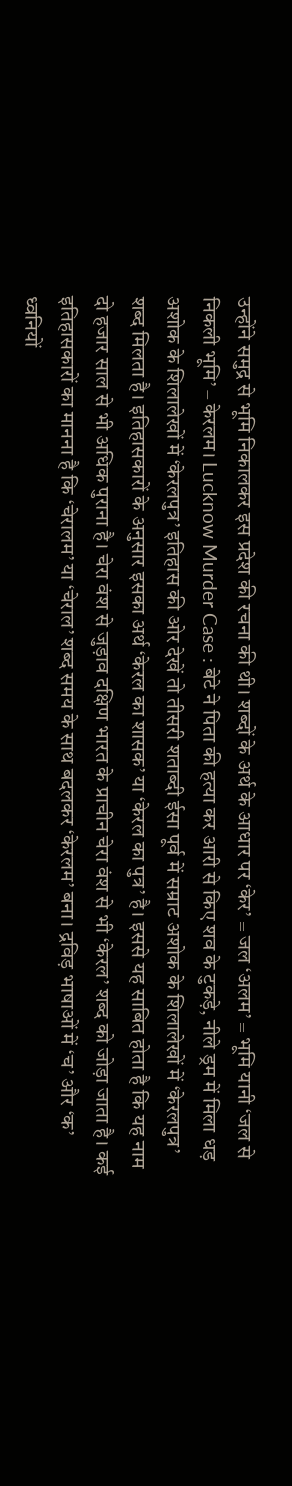उन्होंने समुद्र से भूमि निकालकर इस प्रदेश की रचना की थी। शब्दों के अर्थ के आधार पर ‘केर’ = जल ‘अलम’ = भूमि यानी ‘जल से निकली भूमि’ – केरलम। Lucknow Murder Case : बेटे ने पिता की हत्या कर आरी से किए शव के टुकड़े, नीले ड्रम में मिला धड़ अशोक के शिलालेखों में ‘केरलपुत्र’ इतिहास की ओर देखें तो तीसरी शताब्दी ईसा पूर्व में सम्राट अशोक के शिलालेखों में ‘केरलपुत्र’ शब्द मिलता है। इतिहासकारों के अनुसार इसका अर्थ ‘केरल का शासक’ या ‘केरल का पुत्र’ है। इससे यह साबित होता है कि यह नाम दो हजार साल से भी अधिक पुराना है। चेरा वंश से जुड़ाव दक्षिण भारत के प्राचीन चेरा वंश से भी ‘केरल’ शब्द को जोड़ा जाता है। कई इतिहासकारों का मानना है कि ‘चेरालम’ या ‘चेराल’ शब्द समय के साथ बदलकर ‘केरलम’ बना। द्रविड़ भाषाओं में ‘च’ और ‘क’ ध्वनियों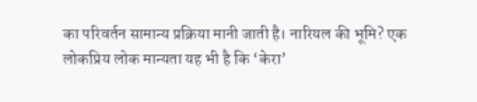का परिवर्तन सामान्य प्रक्रिया मानी जाती है। नारियल की भूमि? एक लोकप्रिय लोक मान्यता यह भी है कि ‘केरा’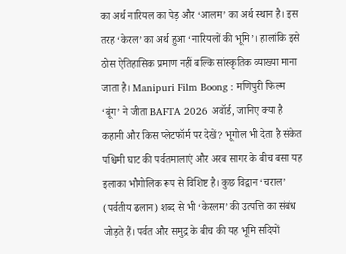का अर्थ नारियल का पेड़ और ‘आलम’ का अर्थ स्थान है। इस तरह ‘केरल’ का अर्थ हुआ ‘नारियलों की भूमि’। हालांकि इसे ठोस ऐतिहासिक प्रमाण नहीं बल्कि सांस्कृतिक व्याख्या माना जाता है। Manipuri Film Boong : मणिपुरी फिल्म ‘बूंग’ ने जीता BAFTA 2026 अवॉर्ड, जानिए क्या है कहानी और किस प्लेटफॉर्म पर देखें? भूगोल भी देता है संकेत पश्चिमी घाट की पर्वतमालाएं और अरब सागर के बीच बसा यह इलाका भौगोलिक रूप से विशिष्ट है। कुछ विद्वान ‘चराल’ (पर्वतीय ढलान) शब्द से भी ‘केरलम’ की उत्पत्ति का संबंध जोड़ते हैं। पर्वत और समुद्र के बीच की यह भूमि सदियों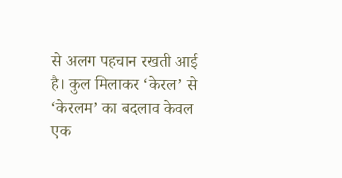से अलग पहचान रखती आई है। कुल मिलाकर ‘केरल’ से ‘केरलम’ का बदलाव केवल एक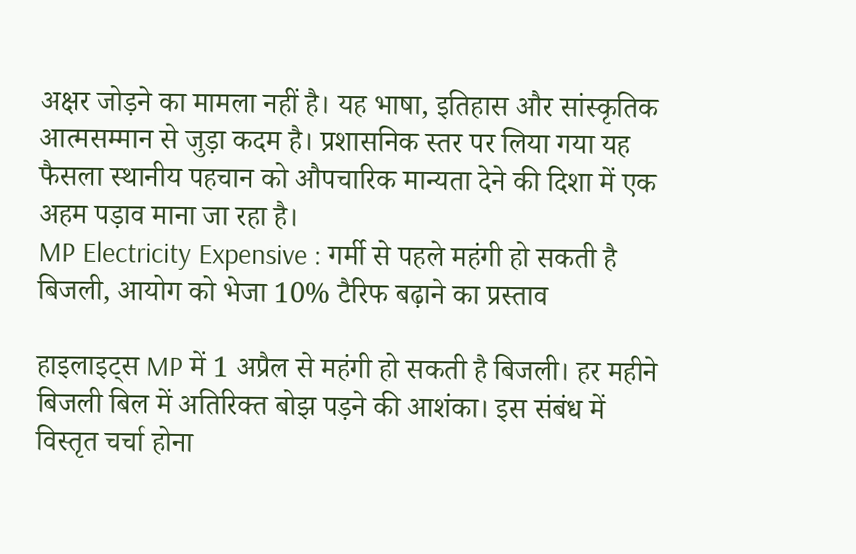अक्षर जोड़ने का मामला नहीं है। यह भाषा, इतिहास और सांस्कृतिक आत्मसम्मान से जुड़ा कदम है। प्रशासनिक स्तर पर लिया गया यह फैसला स्थानीय पहचान को औपचारिक मान्यता देने की दिशा में एक अहम पड़ाव माना जा रहा है।
MP Electricity Expensive : गर्मी से पहले महंगी हो सकती है बिजली, आयोग को भेजा 10% टैरिफ बढ़ाने का प्रस्ताव

हाइलाइट्स MP में 1 अप्रैल से महंगी हो सकती है बिजली। हर महीने बिजली बिल में अतिरिक्त बोझ पड़ने की आशंका। इस संबंध में विस्तृत चर्चा होना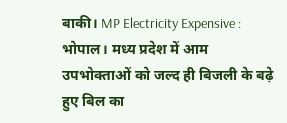बाकी। MP Electricity Expensive : भोपाल। मध्य प्रदेश में आम उपभोक्ताओं को जल्द ही बिजली के बढ़े हुए बिल का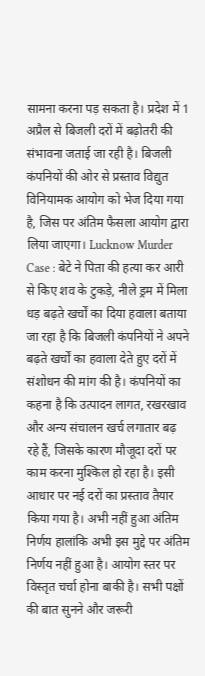सामना करना पड़ सकता है। प्रदेश में 1 अप्रैल से बिजली दरों में बढ़ोतरी की संभावना जताई जा रही है। बिजली कंपनियों की ओर से प्रस्ताव विद्युत विनियामक आयोग को भेज दिया गया है, जिस पर अंतिम फैसला आयोग द्वारा लिया जाएगा। Lucknow Murder Case : बेटे ने पिता की हत्या कर आरी से किए शव के टुकड़े, नीले ड्रम में मिला धड़ बढ़ते खर्चों का दिया हवाला बताया जा रहा है कि बिजली कंपनियों ने अपने बढ़ते खर्चों का हवाला देते हुए दरों में संशोधन की मांग की है। कंपनियों का कहना है कि उत्पादन लागत, रखरखाव और अन्य संचालन खर्च लगातार बढ़ रहे हैं, जिसके कारण मौजूदा दरों पर काम करना मुश्किल हो रहा है। इसी आधार पर नई दरों का प्रस्ताव तैयार किया गया है। अभी नहीं हुआ अंतिम निर्णय हालांकि अभी इस मुद्दे पर अंतिम निर्णय नहीं हुआ है। आयोग स्तर पर विस्तृत चर्चा होना बाकी है। सभी पक्षों की बात सुनने और जरूरी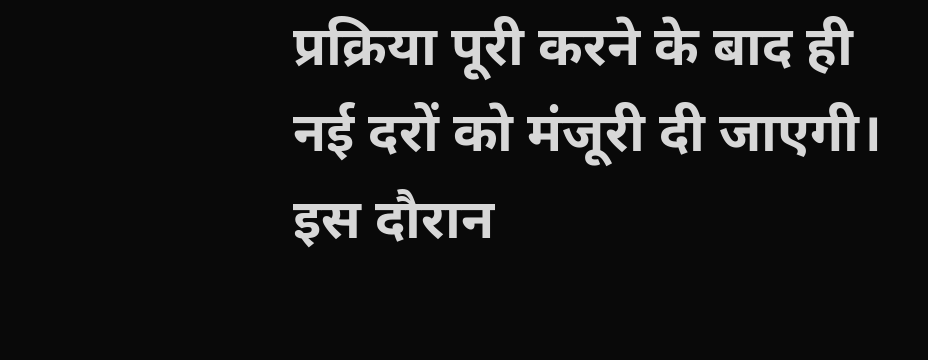प्रक्रिया पूरी करने के बाद ही नई दरों को मंजूरी दी जाएगी। इस दौरान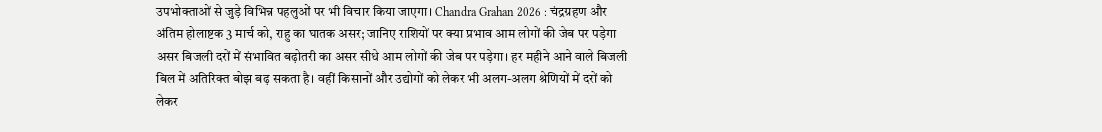उपभोक्ताओं से जुड़े विभिन्न पहलुओं पर भी विचार किया जाएगा। Chandra Grahan 2026 : चंद्रग्रहण और अंतिम होलाष्टक 3 मार्च को, राहु का घातक असर; जानिए राशियों पर क्या प्रभाव आम लोगों की जेब पर पड़ेगा असर बिजली दरों में संभावित बढ़ोतरी का असर सीधे आम लोगों की जेब पर पड़ेगा। हर महीने आने वाले बिजली बिल में अतिरिक्त बोझ बढ़ सकता है। वहीं किसानों और उद्योगों को लेकर भी अलग-अलग श्रेणियों में दरों को लेकर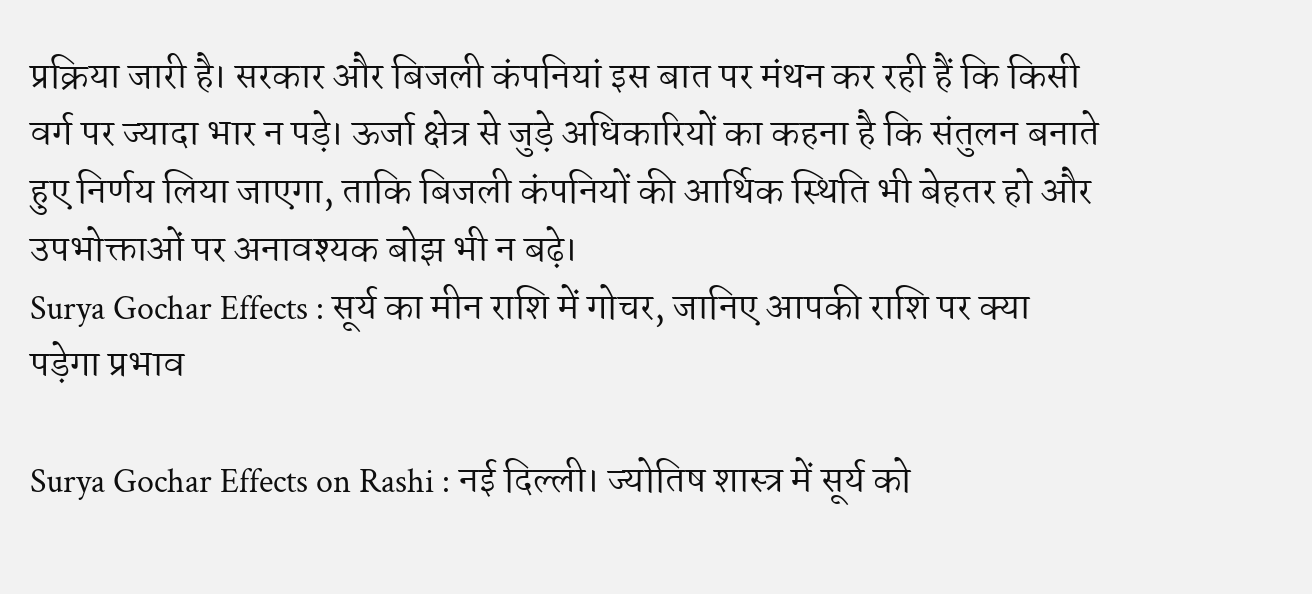प्रक्रिया जारी है। सरकार और बिजली कंपनियां इस बात पर मंथन कर रही हैं कि किसी वर्ग पर ज्यादा भार न पड़े। ऊर्जा क्षेत्र से जुड़े अधिकारियों का कहना है कि संतुलन बनाते हुए निर्णय लिया जाएगा, ताकि बिजली कंपनियों की आर्थिक स्थिति भी बेहतर हो और उपभोक्ताओं पर अनावश्यक बोझ भी न बढ़े।
Surya Gochar Effects : सूर्य का मीन राशि में गोचर, जानिए आपकी राशि पर क्या पड़ेगा प्रभाव

Surya Gochar Effects on Rashi : नई दिल्ली। ज्योतिष शास्त्र में सूर्य को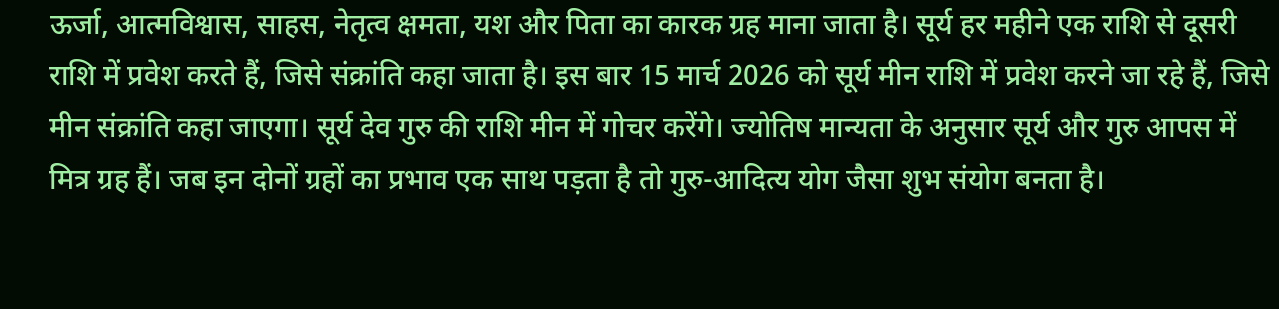ऊर्जा, आत्मविश्वास, साहस, नेतृत्व क्षमता, यश और पिता का कारक ग्रह माना जाता है। सूर्य हर महीने एक राशि से दूसरी राशि में प्रवेश करते हैं, जिसे संक्रांति कहा जाता है। इस बार 15 मार्च 2026 को सूर्य मीन राशि में प्रवेश करने जा रहे हैं, जिसे मीन संक्रांति कहा जाएगा। सूर्य देव गुरु की राशि मीन में गोचर करेंगे। ज्योतिष मान्यता के अनुसार सूर्य और गुरु आपस में मित्र ग्रह हैं। जब इन दोनों ग्रहों का प्रभाव एक साथ पड़ता है तो गुरु-आदित्य योग जैसा शुभ संयोग बनता है।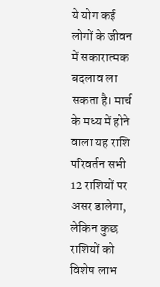ये योग कई लोगों के जीवन में सकारात्मक बदलाव ला सकता है। मार्च के मध्य में होने वाला यह राशि परिवर्तन सभी 12 राशियों पर असर डालेगा, लेकिन कुछ राशियों को विशेष लाभ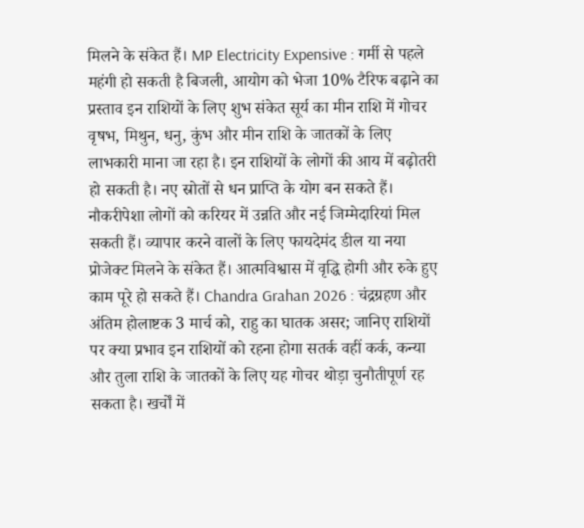मिलने के संकेत हैं। MP Electricity Expensive : गर्मी से पहले महंगी हो सकती है बिजली, आयोग को भेजा 10% टैरिफ बढ़ाने का प्रस्ताव इन राशियों के लिए शुभ संकेत सूर्य का मीन राशि में गोचर वृषभ, मिथुन, धनु, कुंभ और मीन राशि के जातकों के लिए लाभकारी माना जा रहा है। इन राशियों के लोगों की आय में बढ़ोतरी हो सकती है। नए स्रोतों से धन प्राप्ति के योग बन सकते हैं। नौकरीपेशा लोगों को करियर में उन्नति और नई जिम्मेदारियां मिल सकती हैं। व्यापार करने वालों के लिए फायदेमंद डील या नया प्रोजेक्ट मिलने के संकेत हैं। आत्मविश्वास में वृद्धि होगी और रुके हुए काम पूरे हो सकते हैं। Chandra Grahan 2026 : चंद्रग्रहण और अंतिम होलाष्टक 3 मार्च को, राहु का घातक असर; जानिए राशियों पर क्या प्रभाव इन राशियों को रहना होगा सतर्क वहीं कर्क, कन्या और तुला राशि के जातकों के लिए यह गोचर थोड़ा चुनौतीपूर्ण रह सकता है। खर्चों में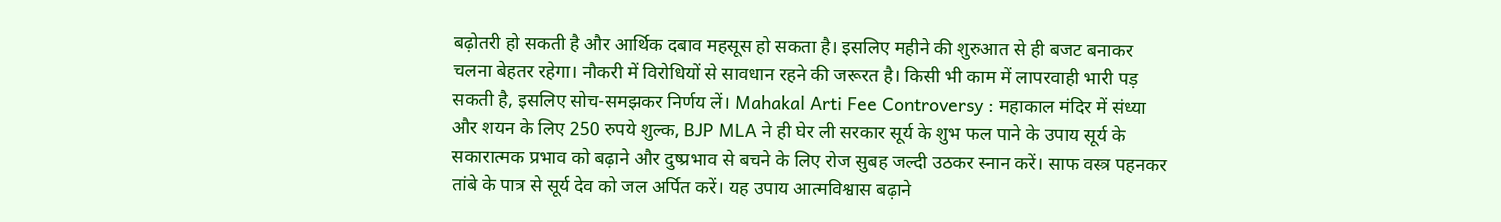बढ़ोतरी हो सकती है और आर्थिक दबाव महसूस हो सकता है। इसलिए महीने की शुरुआत से ही बजट बनाकर चलना बेहतर रहेगा। नौकरी में विरोधियों से सावधान रहने की जरूरत है। किसी भी काम में लापरवाही भारी पड़ सकती है, इसलिए सोच-समझकर निर्णय लें। Mahakal Arti Fee Controversy : महाकाल मंदिर में संध्या और शयन के लिए 250 रुपये शुल्क, BJP MLA ने ही घेर ली सरकार सूर्य के शुभ फल पाने के उपाय सूर्य के सकारात्मक प्रभाव को बढ़ाने और दुष्प्रभाव से बचने के लिए रोज सुबह जल्दी उठकर स्नान करें। साफ वस्त्र पहनकर तांबे के पात्र से सूर्य देव को जल अर्पित करें। यह उपाय आत्मविश्वास बढ़ाने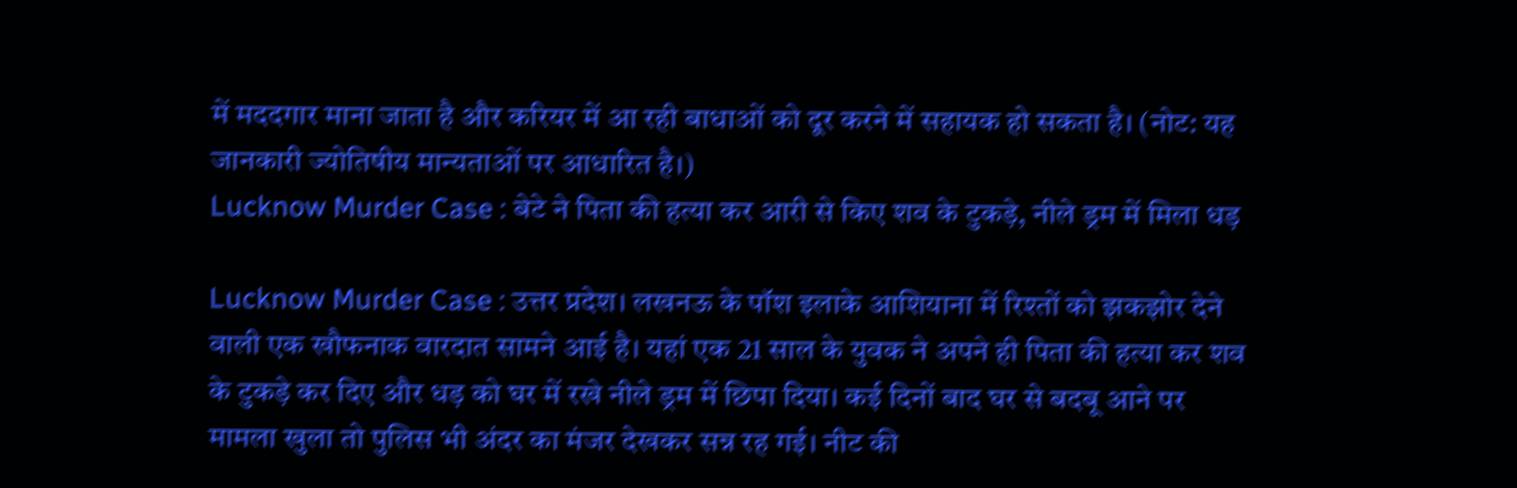में मददगार माना जाता है और करियर में आ रही बाधाओं को दूर करने में सहायक हो सकता है। (नोट: यह जानकारी ज्योतिषीय मान्यताओं पर आधारित है।)
Lucknow Murder Case : बेटे ने पिता की हत्या कर आरी से किए शव के टुकड़े, नीले ड्रम में मिला धड़

Lucknow Murder Case : उत्तर प्रदेश। लखनऊ के पॉश इलाके आशियाना में रिश्तों को झकझोर देने वाली एक खौफनाक वारदात सामने आई है। यहां एक 21 साल के युवक ने अपने ही पिता की हत्या कर शव के टुकड़े कर दिए और धड़ को घर में रखे नीले ड्रम में छिपा दिया। कई दिनों बाद घर से बदबू आने पर मामला खुला तो पुलिस भी अंदर का मंजर देखकर सन्न रह गई। नीट की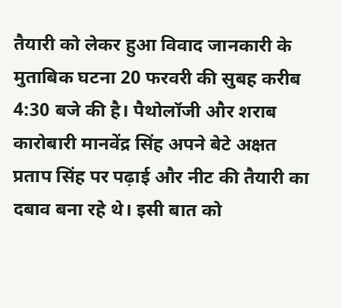तैयारी को लेकर हुआ विवाद जानकारी के मुताबिक घटना 20 फरवरी की सुबह करीब 4:30 बजे की है। पैथोलॉजी और शराब कारोबारी मानवेंद्र सिंह अपने बेटे अक्षत प्रताप सिंह पर पढ़ाई और नीट की तैयारी का दबाव बना रहे थे। इसी बात को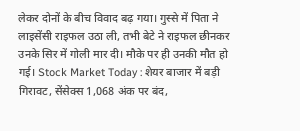लेकर दोनों के बीच विवाद बढ़ गया। गुस्से में पिता ने लाइसेंसी राइफल उठा ली, तभी बेटे ने राइफल छीनकर उनके सिर में गोली मार दी। मौके पर ही उनकी मौत हो गई। Stock Market Today : शेयर बाजार में बड़ी गिरावट, सेंसेक्स 1,068 अंक पर बंद,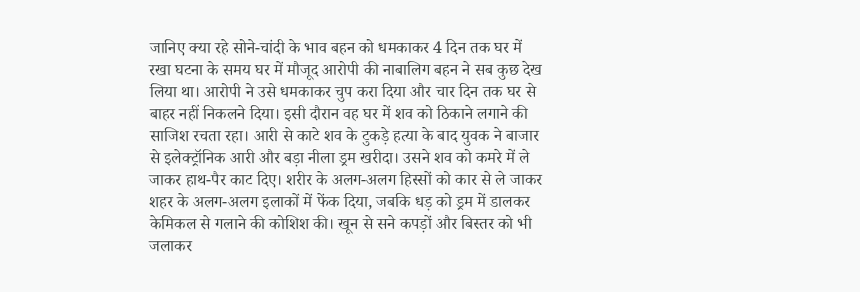जानिए क्या रहे सोने-चांदी के भाव बहन को धमकाकर 4 दिन तक घर में रखा घटना के समय घर में मौजूद आरोपी की नाबालिग बहन ने सब कुछ देख लिया था। आरोपी ने उसे धमकाकर चुप करा दिया और चार दिन तक घर से बाहर नहीं निकलने दिया। इसी दौरान वह घर में शव को ठिकाने लगाने की साजिश रचता रहा। आरी से काटे शव के टुकड़े हत्या के बाद युवक ने बाजार से इलेक्ट्रॉनिक आरी और बड़ा नीला ड्रम खरीदा। उसने शव को कमरे में ले जाकर हाथ-पैर काट दिए। शरीर के अलग-अलग हिस्सों को कार से ले जाकर शहर के अलग-अलग इलाकों में फेंक दिया, जबकि धड़ को ड्रम में डालकर केमिकल से गलाने की कोशिश की। खून से सने कपड़ों और बिस्तर को भी जलाकर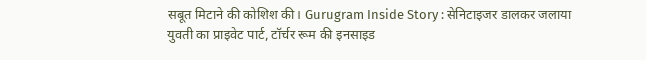सबूत मिटाने की कोशिश की। Gurugram Inside Story : सेनिटाइजर डालकर जलाया युवती का प्राइवेट पार्ट, टॉर्चर रूम की इनसाइड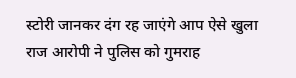स्टोरी जानकर दंग रह जाएंगे आप ऐसे खुला राज आरोपी ने पुलिस को गुमराह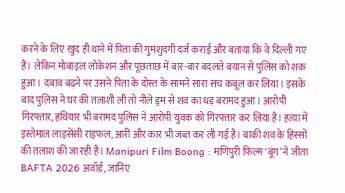करने के लिए खुद ही थाने में पिता की गुमशुदगी दर्ज कराई और बताया कि वे दिल्ली गए हैं। लेकिन मोबाइल लोकेशन और पूछताछ में बार-बार बदलते बयान से पुलिस को शक हुआ। दबाव बढ़ने पर उसने पिता के दोस्त के सामने सारा सच कबूल कर लिया। इसके बाद पुलिस ने घर की तलाशी ली तो नीले ड्रम से शव का धड़ बरामद हुआ। आरोपी गिरफ्तार, हथियार भी बरामद पुलिस ने आरोपी युवक को गिरफ्तार कर लिया है। हत्या में इस्तेमाल लाइसेंसी राइफल, आरी और कार भी जब्त कर ली गई है। बाकी शव के हिस्सों की तलाश की जा रही है। Manipuri Film Boong : मणिपुरी फिल्म ‘बूंग’ ने जीता BAFTA 2026 अवॉर्ड, जानिए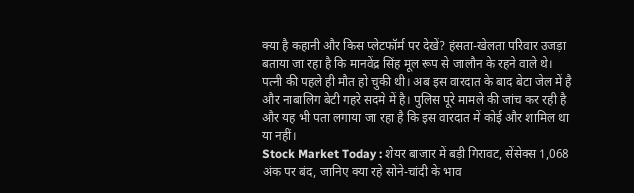क्या है कहानी और किस प्लेटफॉर्म पर देखें? हंसता-खेलता परिवार उजड़ा बताया जा रहा है कि मानवेंद्र सिंह मूल रूप से जालौन के रहने वाले थे। पत्नी की पहले ही मौत हो चुकी थी। अब इस वारदात के बाद बेटा जेल में है और नाबालिग बेटी गहरे सदमे में है। पुलिस पूरे मामले की जांच कर रही है और यह भी पता लगाया जा रहा है कि इस वारदात में कोई और शामिल था या नहीं।
Stock Market Today : शेयर बाजार में बड़ी गिरावट, सेंसेक्स 1,068 अंक पर बंद, जानिए क्या रहे सोने-चांदी के भाव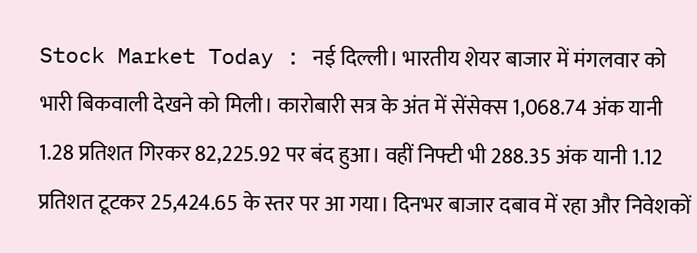Stock Market Today : नई दिल्ली। भारतीय शेयर बाजार में मंगलवार को भारी बिकवाली देखने को मिली। कारोबारी सत्र के अंत में सेंसेक्स 1,068.74 अंक यानी 1.28 प्रतिशत गिरकर 82,225.92 पर बंद हुआ। वहीं निफ्टी भी 288.35 अंक यानी 1.12 प्रतिशत टूटकर 25,424.65 के स्तर पर आ गया। दिनभर बाजार दबाव में रहा और निवेशकों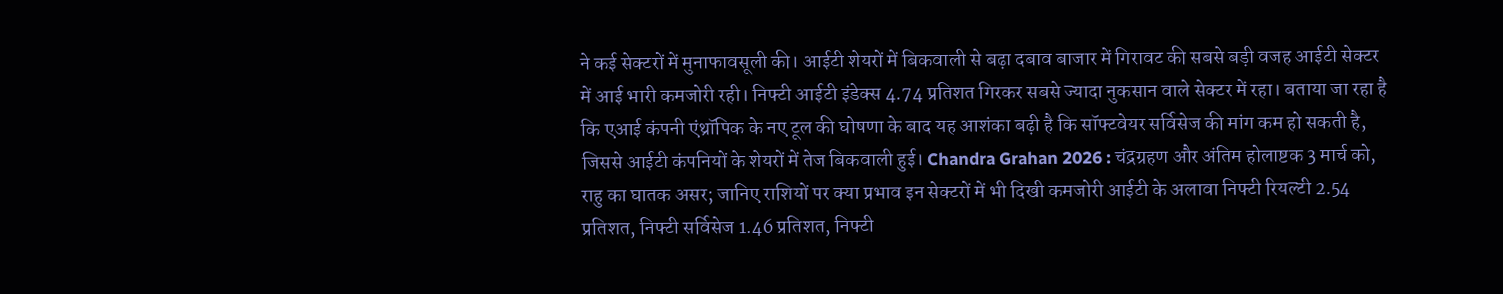ने कई सेक्टरों में मुनाफावसूली की। आईटी शेयरों में बिकवाली से बढ़ा दबाव बाजार में गिरावट की सबसे बड़ी वजह आईटी सेक्टर में आई भारी कमजोरी रही। निफ्टी आईटी इंडेक्स 4.74 प्रतिशत गिरकर सबसे ज्यादा नुकसान वाले सेक्टर में रहा। बताया जा रहा है कि एआई कंपनी एंथ्रॉपिक के नए टूल की घोषणा के बाद यह आशंका बढ़ी है कि सॉफ्टवेयर सर्विसेज की मांग कम हो सकती है, जिससे आईटी कंपनियों के शेयरों में तेज बिकवाली हुई। Chandra Grahan 2026 : चंद्रग्रहण और अंतिम होलाष्टक 3 मार्च को, राहु का घातक असर; जानिए राशियों पर क्या प्रभाव इन सेक्टरों में भी दिखी कमजोरी आईटी के अलावा निफ्टी रियल्टी 2.54 प्रतिशत, निफ्टी सर्विसेज 1.46 प्रतिशत, निफ्टी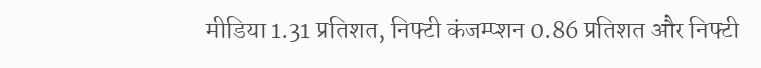मीडिया 1.31 प्रतिशत, निफ्टी कंजम्प्शन 0.86 प्रतिशत और निफ्टी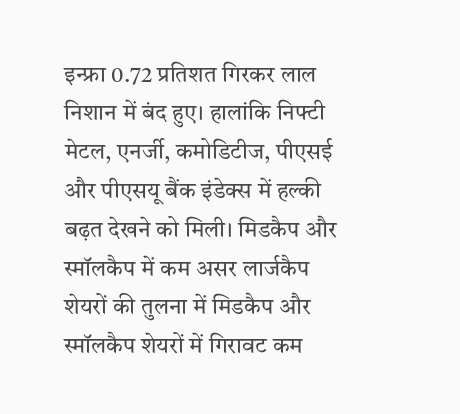इन्फ्रा 0.72 प्रतिशत गिरकर लाल निशान में बंद हुए। हालांकि निफ्टी मेटल, एनर्जी, कमोडिटीज, पीएसई और पीएसयू बैंक इंडेक्स में हल्की बढ़त देखने को मिली। मिडकैप और स्मॉलकैप में कम असर लार्जकैप शेयरों की तुलना में मिडकैप और स्मॉलकैप शेयरों में गिरावट कम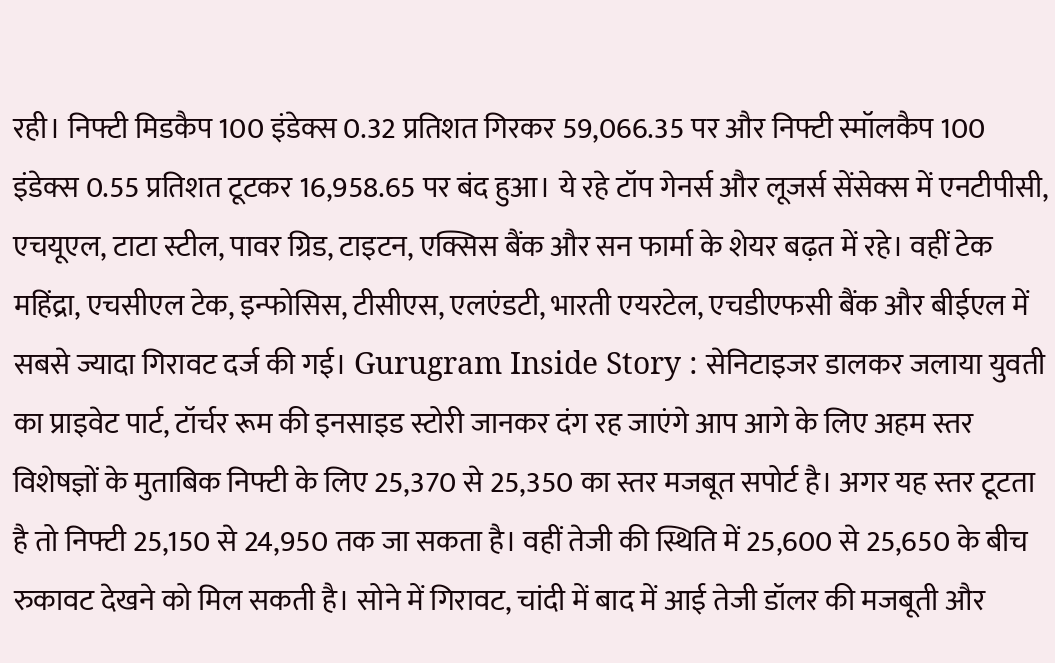रही। निफ्टी मिडकैप 100 इंडेक्स 0.32 प्रतिशत गिरकर 59,066.35 पर और निफ्टी स्मॉलकैप 100 इंडेक्स 0.55 प्रतिशत टूटकर 16,958.65 पर बंद हुआ। ये रहे टॉप गेनर्स और लूजर्स सेंसेक्स में एनटीपीसी, एचयूएल, टाटा स्टील, पावर ग्रिड, टाइटन, एक्सिस बैंक और सन फार्मा के शेयर बढ़त में रहे। वहीं टेक महिंद्रा, एचसीएल टेक, इन्फोसिस, टीसीएस, एलएंडटी, भारती एयरटेल, एचडीएफसी बैंक और बीईएल में सबसे ज्यादा गिरावट दर्ज की गई। Gurugram Inside Story : सेनिटाइजर डालकर जलाया युवती का प्राइवेट पार्ट, टॉर्चर रूम की इनसाइड स्टोरी जानकर दंग रह जाएंगे आप आगे के लिए अहम स्तर विशेषज्ञों के मुताबिक निफ्टी के लिए 25,370 से 25,350 का स्तर मजबूत सपोर्ट है। अगर यह स्तर टूटता है तो निफ्टी 25,150 से 24,950 तक जा सकता है। वहीं तेजी की स्थिति में 25,600 से 25,650 के बीच रुकावट देखने को मिल सकती है। सोने में गिरावट, चांदी में बाद में आई तेजी डॉलर की मजबूती और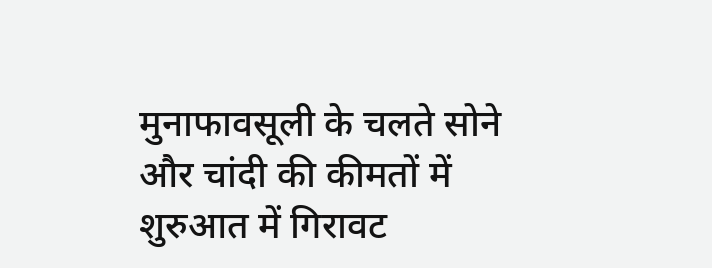मुनाफावसूली के चलते सोने और चांदी की कीमतों में शुरुआत में गिरावट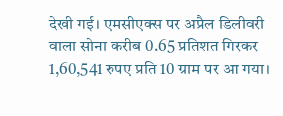देखी गई। एमसीएक्स पर अप्रैल डिलीवरी वाला सोना करीब 0.65 प्रतिशत गिरकर 1,60,541 रुपए प्रति 10 ग्राम पर आ गया।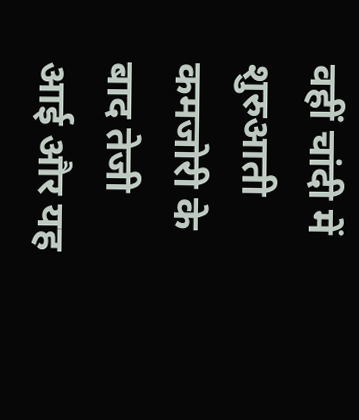वहीं चांदी में शुरुआती कमजोरी के बाद तेजी आई और यह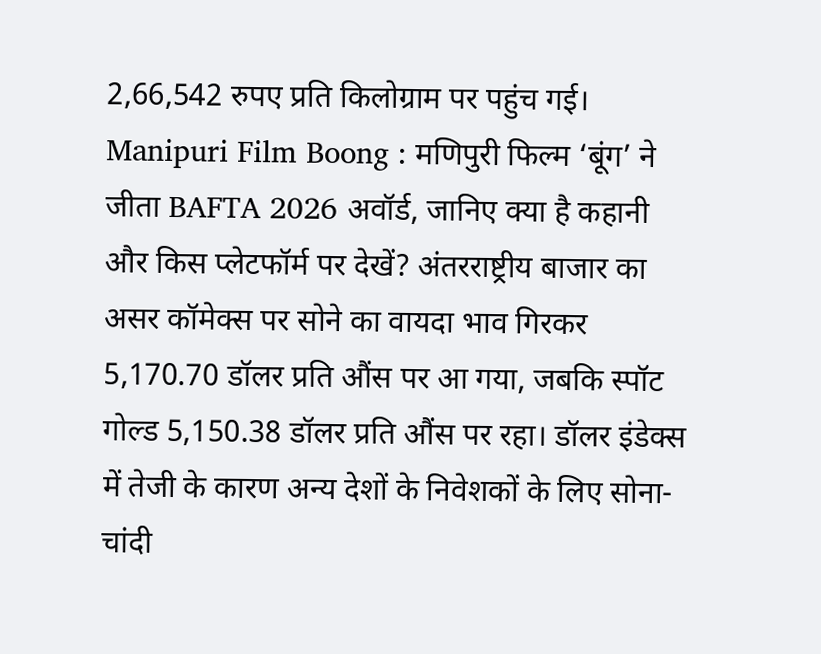2,66,542 रुपए प्रति किलोग्राम पर पहुंच गई। Manipuri Film Boong : मणिपुरी फिल्म ‘बूंग’ ने जीता BAFTA 2026 अवॉर्ड, जानिए क्या है कहानी और किस प्लेटफॉर्म पर देखें? अंतरराष्ट्रीय बाजार का असर कॉमेक्स पर सोने का वायदा भाव गिरकर 5,170.70 डॉलर प्रति औंस पर आ गया, जबकि स्पॉट गोल्ड 5,150.38 डॉलर प्रति औंस पर रहा। डॉलर इंडेक्स में तेजी के कारण अन्य देशों के निवेशकों के लिए सोना-चांदी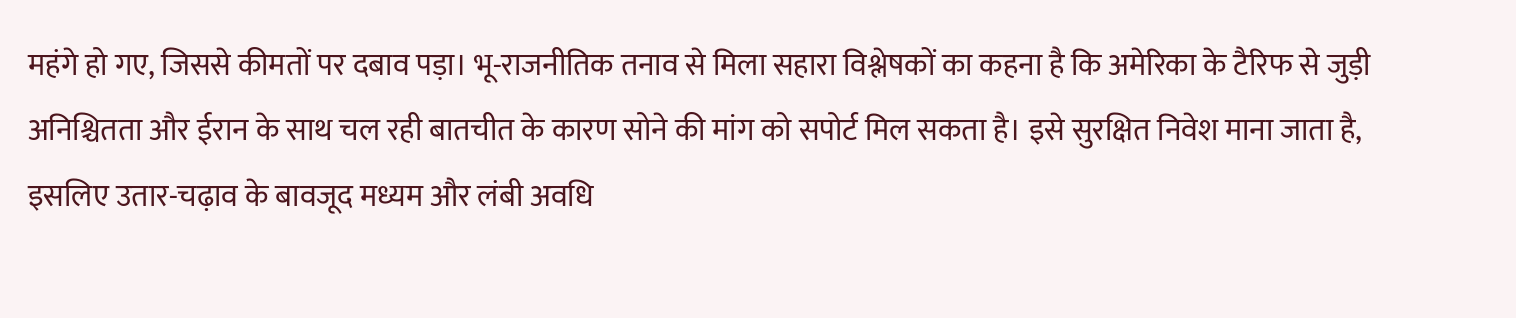महंगे हो गए, जिससे कीमतों पर दबाव पड़ा। भू-राजनीतिक तनाव से मिला सहारा विश्लेषकों का कहना है कि अमेरिका के टैरिफ से जुड़ी अनिश्चितता और ईरान के साथ चल रही बातचीत के कारण सोने की मांग को सपोर्ट मिल सकता है। इसे सुरक्षित निवेश माना जाता है, इसलिए उतार-चढ़ाव के बावजूद मध्यम और लंबी अवधि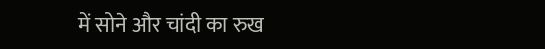में सोने और चांदी का रुख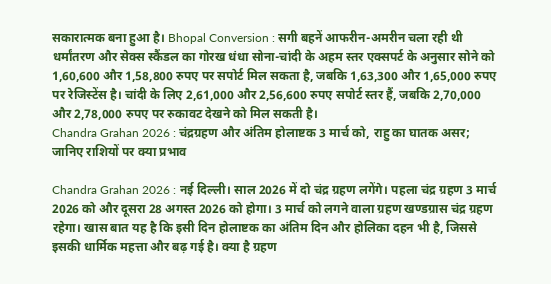सकारात्मक बना हुआ है। Bhopal Conversion : सगी बहनें आफरीन-अमरीन चला रही थी धर्मांतरण और सेक्स स्कैंडल का गोरख धंधा सोना-चांदी के अहम स्तर एक्सपर्ट के अनुसार सोने को 1,60,600 और 1,58,800 रुपए पर सपोर्ट मिल सकता है, जबकि 1,63,300 और 1,65,000 रुपए पर रेजिस्टेंस है। चांदी के लिए 2,61,000 और 2,56,600 रुपए सपोर्ट स्तर हैं, जबकि 2,70,000 और 2,78,000 रुपए पर रुकावट देखने को मिल सकती है।
Chandra Grahan 2026 : चंद्रग्रहण और अंतिम होलाष्टक 3 मार्च को, राहु का घातक असर; जानिए राशियों पर क्या प्रभाव

Chandra Grahan 2026 : नई दिल्ली। साल 2026 में दो चंद्र ग्रहण लगेंगे। पहला चंद्र ग्रहण 3 मार्च 2026 को और दूसरा 28 अगस्त 2026 को होगा। 3 मार्च को लगने वाला ग्रहण खण्डग्रास चंद्र ग्रहण रहेगा। खास बात यह है कि इसी दिन होलाष्टक का अंतिम दिन और होलिका दहन भी है, जिससे इसकी धार्मिक महत्ता और बढ़ गई है। क्या है ग्रहण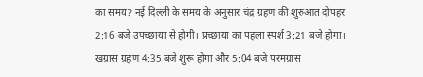का समय? नई दिल्ली के समय के अनुसार चंद्र ग्रहण की शुरुआत दोपहर 2:16 बजे उपच्छाया से होगी। प्रच्छाया का पहला स्पर्श 3:21 बजे होगा। खग्रास ग्रहण 4:35 बजे शुरू होगा और 5:04 बजे परमग्रास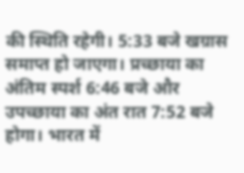की स्थिति रहेगी। 5:33 बजे खग्रास समाप्त हो जाएगा। प्रच्छाया का अंतिम स्पर्श 6:46 बजे और उपच्छाया का अंत रात 7:52 बजे होगा। भारत में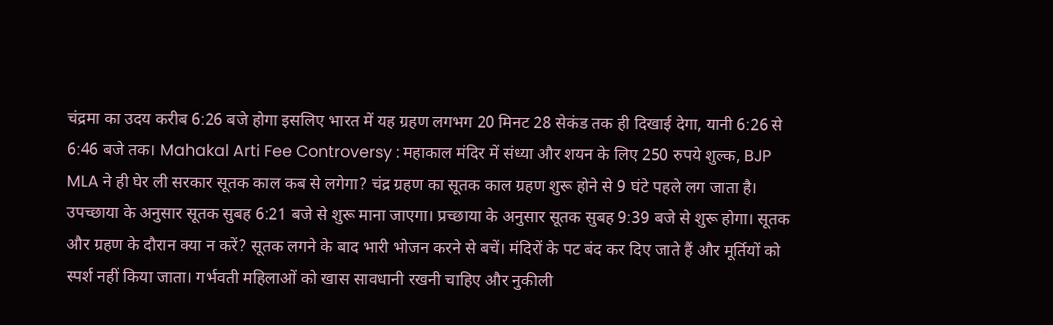चंद्रमा का उदय करीब 6:26 बजे होगा इसलिए भारत में यह ग्रहण लगभग 20 मिनट 28 सेकंड तक ही दिखाई देगा, यानी 6:26 से 6:46 बजे तक। Mahakal Arti Fee Controversy : महाकाल मंदिर में संध्या और शयन के लिए 250 रुपये शुल्क, BJP MLA ने ही घेर ली सरकार सूतक काल कब से लगेगा? चंद्र ग्रहण का सूतक काल ग्रहण शुरू होने से 9 घंटे पहले लग जाता है। उपच्छाया के अनुसार सूतक सुबह 6:21 बजे से शुरू माना जाएगा। प्रच्छाया के अनुसार सूतक सुबह 9:39 बजे से शुरू होगा। सूतक और ग्रहण के दौरान क्या न करें? सूतक लगने के बाद भारी भोजन करने से बचें। मंदिरों के पट बंद कर दिए जाते हैं और मूर्तियों को स्पर्श नहीं किया जाता। गर्भवती महिलाओं को खास सावधानी रखनी चाहिए और नुकीली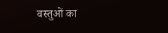वस्तुओं का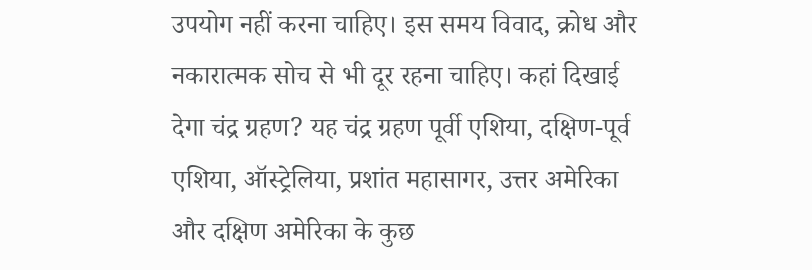उपयोग नहीं करना चाहिए। इस समय विवाद, क्रोध और नकारात्मक सोच से भी दूर रहना चाहिए। कहां दिखाई देगा चंद्र ग्रहण? यह चंद्र ग्रहण पूर्वी एशिया, दक्षिण-पूर्व एशिया, ऑस्ट्रेलिया, प्रशांत महासागर, उत्तर अमेरिका और दक्षिण अमेरिका के कुछ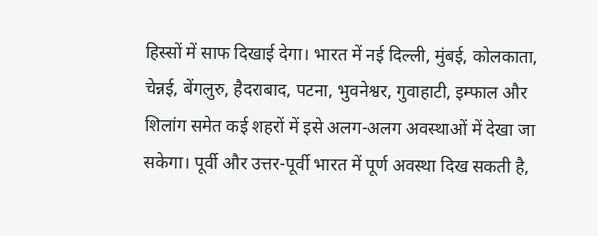हिस्सों में साफ दिखाई देगा। भारत में नई दिल्ली, मुंबई, कोलकाता, चेन्नई, बेंगलुरु, हैदराबाद, पटना, भुवनेश्वर, गुवाहाटी, इम्फाल और शिलांग समेत कई शहरों में इसे अलग-अलग अवस्थाओं में देखा जा सकेगा। पूर्वी और उत्तर-पूर्वी भारत में पूर्ण अवस्था दिख सकती है,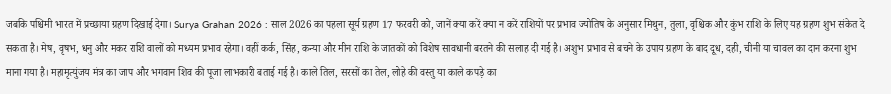जबकि पश्चिमी भारत में प्रच्छाया ग्रहण दिखाई देगा। Surya Grahan 2026 : साल 2026 का पहला सूर्य ग्रहण 17 फरवरी को, जानें क्या करें क्या न करें राशियों पर प्रभाव ज्योतिष के अनुसार मिथुन, तुला, वृश्चिक और कुंभ राशि के लिए यह ग्रहण शुभ संकेत दे सकता है। मेष, वृषभ, धनु और मकर राशि वालों को मध्यम प्रभाव रहेगा। वहीं कर्क, सिंह, कन्या और मीन राशि के जातकों को विशेष सावधानी बरतने की सलाह दी गई है। अशुभ प्रभाव से बचने के उपाय ग्रहण के बाद दूध, दही, चीनी या चावल का दान करना शुभ माना गया है। महामृत्युंजय मंत्र का जाप और भगवान शिव की पूजा लाभकारी बताई गई है। काले तिल, सरसों का तेल, लोहे की वस्तु या काले कपड़े का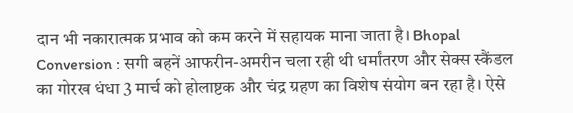दान भी नकारात्मक प्रभाव को कम करने में सहायक माना जाता है। Bhopal Conversion : सगी बहनें आफरीन-अमरीन चला रही थी धर्मांतरण और सेक्स स्कैंडल का गोरख धंधा 3 मार्च को होलाष्टक और चंद्र ग्रहण का विशेष संयोग बन रहा है। ऐसे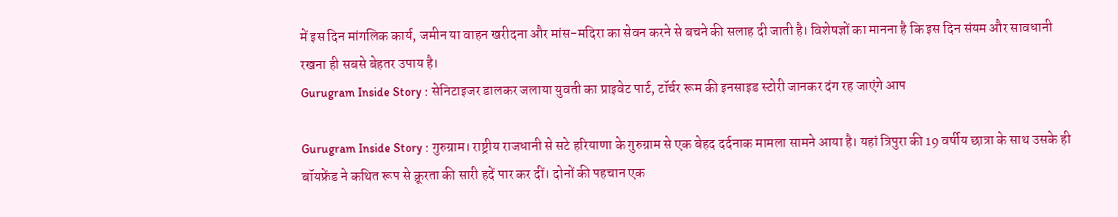में इस दिन मांगलिक कार्य, जमीन या वाहन खरीदना और मांस-मदिरा का सेवन करने से बचने की सलाह दी जाती है। विशेषज्ञों का मानना है कि इस दिन संयम और सावधानी रखना ही सबसे बेहतर उपाय है।
Gurugram Inside Story : सेनिटाइजर डालकर जलाया युवती का प्राइवेट पार्ट, टॉर्चर रूम की इनसाइड स्टोरी जानकर दंग रह जाएंगे आप

Gurugram Inside Story : गुरुग्राम। राष्ट्रीय राजधानी से सटे हरियाणा के गुरुग्राम से एक बेहद दर्दनाक मामला सामने आया है। यहां त्रिपुरा की 19 वर्षीय छात्रा के साथ उसके ही बॉयफ्रेंड ने कथित रूप से क्रूरता की सारी हदें पार कर दीं। दोनों की पहचान एक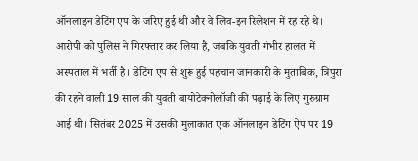ऑनलाइन डेटिंग एप के जरिए हुई थी और वे लिव-इन रिलेशन में रह रहे थे। आरोपी को पुलिस ने गिरफ्तार कर लिया है, जबकि युवती गंभीर हालत में अस्पताल में भर्ती है। डेटिंग एप से शुरू हुई पहचान जानकारी के मुताबिक, त्रिपुरा की रहने वाली 19 साल की युवती बायोटेक्नोलॉजी की पढ़ाई के लिए गुरुग्राम आई थी। सितंबर 2025 में उसकी मुलाकात एक ऑनलाइन डेटिंग ऐप पर 19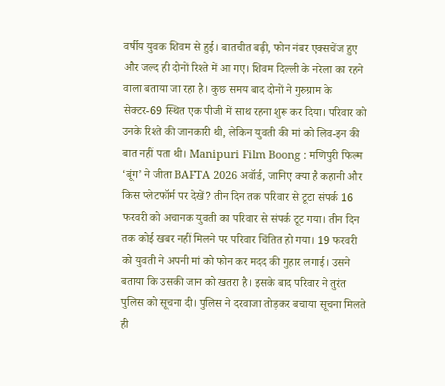वर्षीय युवक शिवम से हुई। बातचीत बढ़ी, फोन नंबर एक्सचेंज हुए और जल्द ही दोनों रिश्ते में आ गए। शिवम दिल्ली के नरेला का रहने वाला बताया जा रहा है। कुछ समय बाद दोनों ने गुरुग्राम के सेक्टर-69 स्थित एक पीजी में साथ रहना शुरू कर दिया। परिवार को उनके रिश्ते की जानकारी थी, लेकिन युवती की मां को लिव-इन की बात नहीं पता थी। Manipuri Film Boong : मणिपुरी फिल्म ‘बूंग’ ने जीता BAFTA 2026 अवॉर्ड, जानिए क्या है कहानी और किस प्लेटफॉर्म पर देखें? तीन दिन तक परिवार से टूटा संपर्क 16 फरवरी को अचानक युवती का परिवार से संपर्क टूट गया। तीन दिन तक कोई खबर नहीं मिलने पर परिवार चिंतित हो गया। 19 फरवरी को युवती ने अपनी मां को फोन कर मदद की गुहार लगाई। उसने बताया कि उसकी जान को खतरा है। इसके बाद परिवार ने तुरंत पुलिस को सूचना दी। पुलिस ने दरवाजा तोड़कर बचाया सूचना मिलते ही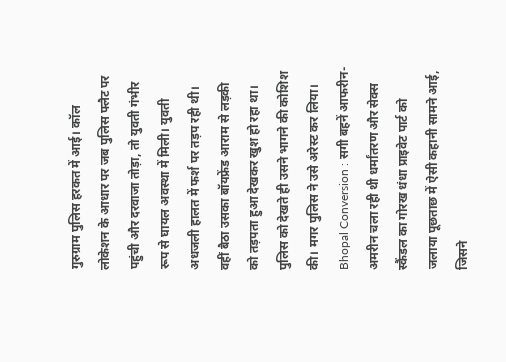गुरुग्राम पुलिस हरकत में आई। कॉल लोकेशन के आधार पर जब पुलिस फ्लैट पर पहुंची और दरवाजा तोड़ा, तो युवती गंभीर रूप से घायल अवस्था में मिली। युवती अधजली हालत में फर्श पर तड़प रही थी। वहीं बैठा उसका बॉयफ्रेंड आराम से लड़की को तड़पता हुआ देखकर खुश हो रहा था। पुलिस को देखते ही उसने भागने की कोशिश की। मगर पुलिस ने उसे अरेस्ट कर लिया। Bhopal Conversion : सगी बहनें आफरीन-अमरीन चला रही थी धर्मांतरण और सेक्स स्कैंडल का गोरख धंधा प्राइवेट पार्ट को जलाया पूछताछ में ऐसी कहानी सामने आई, जिसने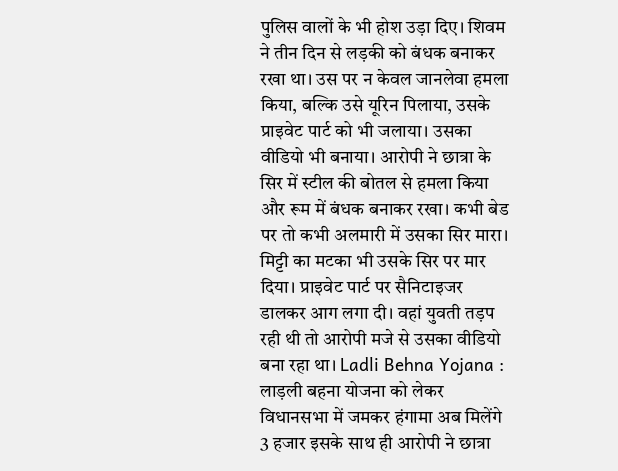पुलिस वालों के भी होश उड़ा दिए। शिवम ने तीन दिन से लड़की को बंधक बनाकर रखा था। उस पर न केवल जानलेवा हमला किया, बल्कि उसे यूरिन पिलाया, उसके प्राइवेट पार्ट को भी जलाया। उसका वीडियो भी बनाया। आरोपी ने छात्रा के सिर में स्टील की बोतल से हमला किया और रूम में बंधक बनाकर रखा। कभी बेड पर तो कभी अलमारी में उसका सिर मारा। मिट्टी का मटका भी उसके सिर पर मार दिया। प्राइवेट पार्ट पर सैनिटाइजर डालकर आग लगा दी। वहां युवती तड़प रही थी तो आरोपी मजे से उसका वीडियो बना रहा था। Ladli Behna Yojana : लाड़ली बहना योजना को लेकर विधानसभा में जमकर हंगामा अब मिलेंगे 3 हजार इसके साथ ही आरोपी ने छात्रा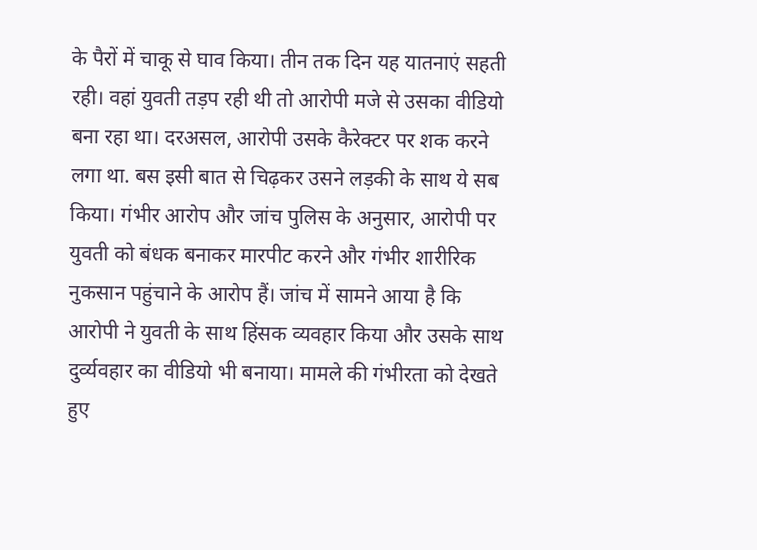के पैरों में चाकू से घाव किया। तीन तक दिन यह यातनाएं सहती रही। वहां युवती तड़प रही थी तो आरोपी मजे से उसका वीडियो बना रहा था। दरअसल, आरोपी उसके कैरेक्टर पर शक करने लगा था. बस इसी बात से चिढ़कर उसने लड़की के साथ ये सब किया। गंभीर आरोप और जांच पुलिस के अनुसार, आरोपी पर युवती को बंधक बनाकर मारपीट करने और गंभीर शारीरिक नुकसान पहुंचाने के आरोप हैं। जांच में सामने आया है कि आरोपी ने युवती के साथ हिंसक व्यवहार किया और उसके साथ दुर्व्यवहार का वीडियो भी बनाया। मामले की गंभीरता को देखते हुए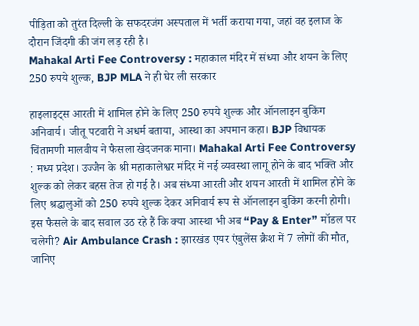पीड़िता को तुरंत दिल्ली के सफदरजंग अस्पताल में भर्ती कराया गया, जहां वह इलाज के दौरान जिंदगी की जंग लड़ रही है।
Mahakal Arti Fee Controversy : महाकाल मंदिर में संध्या और शयन के लिए 250 रुपये शुल्क, BJP MLA ने ही घेर ली सरकार

हाइलाइट्स आरती में शामिल होने के लिए 250 रुपये शुल्क और ऑनलाइन बुकिंग अनिवार्य। जीतू पटवारी ने अधर्म बताया, आस्था का अपमान कहा। BJP विधायक चिंतामणी मालवीय ने फैसला खेदजनक माना। Mahakal Arti Fee Controversy : मध्य प्रदेश। उज्जैन के श्री महाकालेश्वर मंदिर में नई व्यवस्था लागू होने के बाद भक्ति और शुल्क को लेकर बहस तेज हो गई है। अब संध्या आरती और शयन आरती में शामिल होने के लिए श्रद्धालुओं को 250 रुपये शुल्क देकर अनिवार्य रूप से ऑनलाइन बुकिंग करनी होगी। इस फैसले के बाद सवाल उठ रहे हैं कि क्या आस्था भी अब “Pay & Enter” मॉडल पर चलेगी? Air Ambulance Crash : झारखंड एयर एंबुलेंस क्रैश में 7 लोगों की मौत, जानिए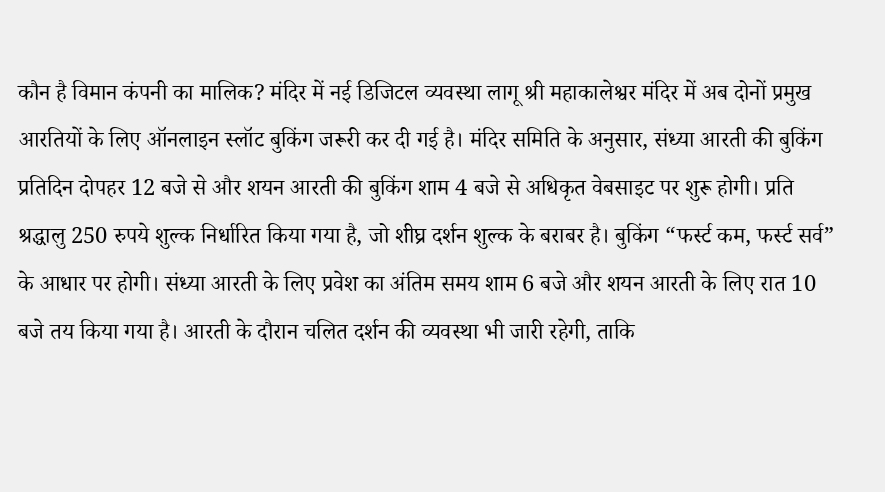कौन है विमान कंपनी का मालिक? मंदिर में नई डिजिटल व्यवस्था लागू श्री महाकालेश्वर मंदिर में अब दोनों प्रमुख आरतियों के लिए ऑनलाइन स्लॉट बुकिंग जरूरी कर दी गई है। मंदिर समिति के अनुसार, संध्या आरती की बुकिंग प्रतिदिन दोपहर 12 बजे से और शयन आरती की बुकिंग शाम 4 बजे से अधिकृत वेबसाइट पर शुरू होगी। प्रति श्रद्धालु 250 रुपये शुल्क निर्धारित किया गया है, जो शीघ्र दर्शन शुल्क के बराबर है। बुकिंग “फर्स्ट कम, फर्स्ट सर्व” के आधार पर होगी। संध्या आरती के लिए प्रवेश का अंतिम समय शाम 6 बजे और शयन आरती के लिए रात 10 बजे तय किया गया है। आरती के दौरान चलित दर्शन की व्यवस्था भी जारी रहेगी, ताकि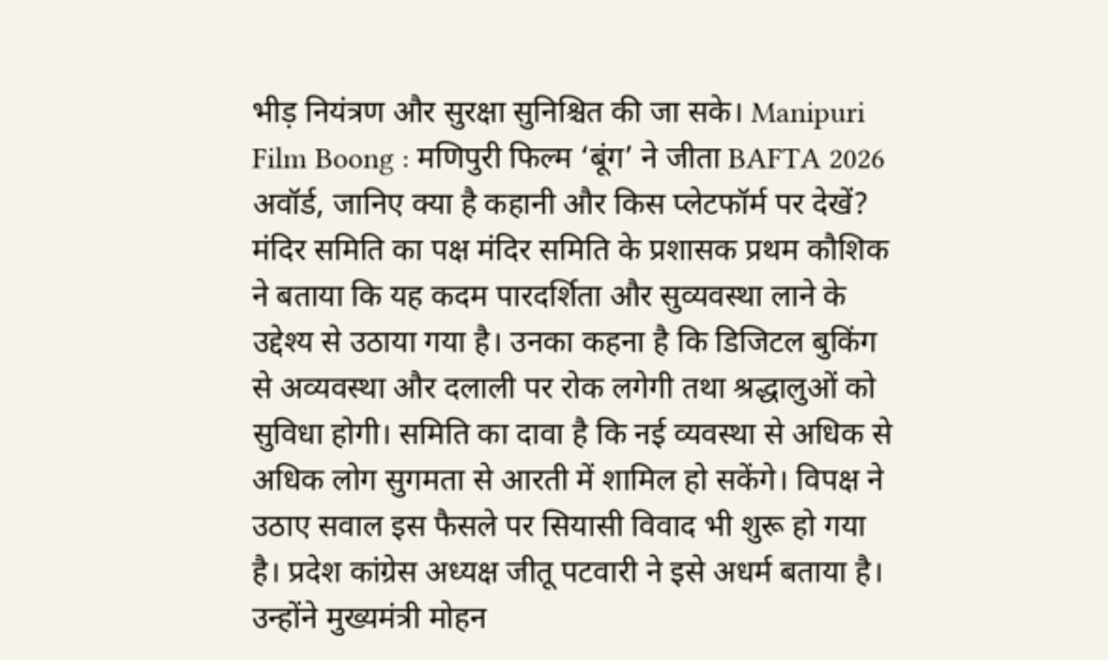भीड़ नियंत्रण और सुरक्षा सुनिश्चित की जा सके। Manipuri Film Boong : मणिपुरी फिल्म ‘बूंग’ ने जीता BAFTA 2026 अवॉर्ड, जानिए क्या है कहानी और किस प्लेटफॉर्म पर देखें? मंदिर समिति का पक्ष मंदिर समिति के प्रशासक प्रथम कौशिक ने बताया कि यह कदम पारदर्शिता और सुव्यवस्था लाने के उद्देश्य से उठाया गया है। उनका कहना है कि डिजिटल बुकिंग से अव्यवस्था और दलाली पर रोक लगेगी तथा श्रद्धालुओं को सुविधा होगी। समिति का दावा है कि नई व्यवस्था से अधिक से अधिक लोग सुगमता से आरती में शामिल हो सकेंगे। विपक्ष ने उठाए सवाल इस फैसले पर सियासी विवाद भी शुरू हो गया है। प्रदेश कांग्रेस अध्यक्ष जीतू पटवारी ने इसे अधर्म बताया है। उन्होंने मुख्यमंत्री मोहन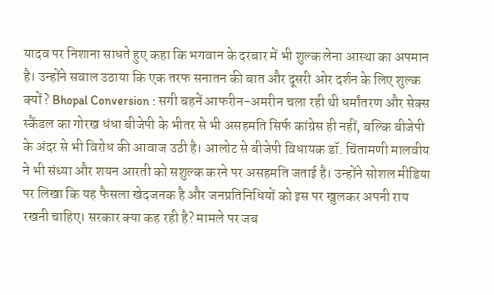यादव पर निशाना साधते हुए कहा कि भगवान के दरबार में भी शुल्क लेना आस्था का अपमान है। उन्होंने सवाल उठाया कि एक तरफ सनातन की बात और दूसरी ओर दर्शन के लिए शुल्क क्यों? Bhopal Conversion : सगी बहनें आफरीन-अमरीन चला रही थी धर्मांतरण और सेक्स स्कैंडल का गोरख धंधा बीजेपी के भीतर से भी असहमति सिर्फ कांग्रेस ही नहीं, बल्कि बीजेपी के अंदर से भी विरोध की आवाज उठी है। आलोट से बीजेपी विधायक डॉ. चिंतामणी मालवीय ने भी संध्या और शयन आरती को सशुल्क करने पर असहमति जताई है। उन्होंने सोशल मीडिया पर लिखा कि यह फैसला खेदजनक है और जनप्रतिनिधियों को इस पर खुलकर अपनी राय रखनी चाहिए। सरकार क्या कह रही है? मामले पर जब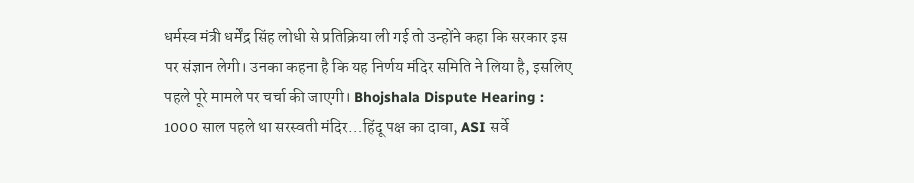धर्मस्व मंत्री धर्मेंद्र सिंह लोधी से प्रतिक्रिया ली गई तो उन्होंने कहा कि सरकार इस पर संज्ञान लेगी। उनका कहना है कि यह निर्णय मंदिर समिति ने लिया है, इसलिए पहले पूरे मामले पर चर्चा की जाएगी। Bhojshala Dispute Hearing : 1000 साल पहले था सरस्वती मंदिर…हिंदू पक्ष का दावा, ASI सर्वे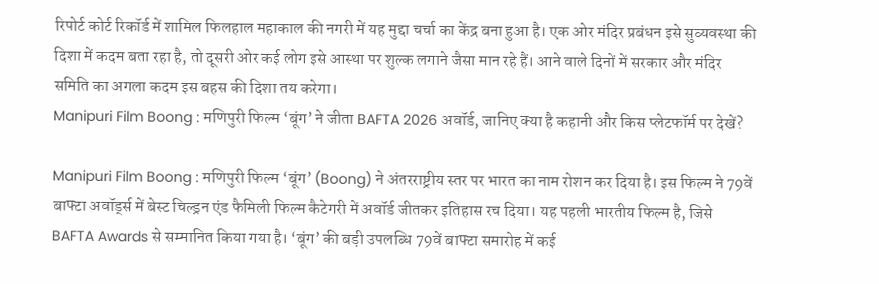रिपोर्ट कोर्ट रिकॉर्ड में शामिल फिलहाल महाकाल की नगरी में यह मुद्दा चर्चा का केंद्र बना हुआ है। एक ओर मंदिर प्रबंधन इसे सुव्यवस्था की दिशा में कदम बता रहा है, तो दूसरी ओर कई लोग इसे आस्था पर शुल्क लगाने जैसा मान रहे हैं। आने वाले दिनों में सरकार और मंदिर समिति का अगला कदम इस बहस की दिशा तय करेगा।
Manipuri Film Boong : मणिपुरी फिल्म ‘बूंग’ ने जीता BAFTA 2026 अवॉर्ड, जानिए क्या है कहानी और किस प्लेटफॉर्म पर देखें?

Manipuri Film Boong : मणिपुरी फिल्म ‘बूंग’ (Boong) ने अंतरराष्ट्रीय स्तर पर भारत का नाम रोशन कर दिया है। इस फिल्म ने 79वें बाफ्टा अवॉर्ड्स में बेस्ट चिल्ड्रन एंड फैमिली फिल्म कैटेगरी में अवॉर्ड जीतकर इतिहास रच दिया। यह पहली भारतीय फिल्म है, जिसे BAFTA Awards से सम्मानित किया गया है। ‘बूंग’ की बड़ी उपलब्धि 79वें बाफ्टा समारोह में कई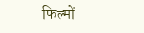फिल्मों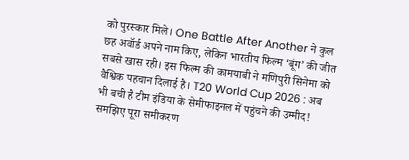को पुरस्कार मिले। One Battle After Another ने कुल छह अवॉर्ड अपने नाम किए, लेकिन भारतीय फिल्म ‘बूंग’ की जीत सबसे खास रही। इस फिल्म की कामयाबी ने मणिपुरी सिनेमा को वैश्विक पहचान दिलाई है। T20 World Cup 2026 : अब भी बची है टीम इंडिया के सेमीफाइनल में पहुंचने की उम्मीद! समझिए पूरा समीकरण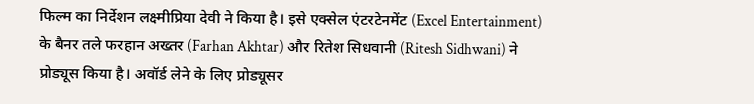फिल्म का निर्देशन लक्ष्मीप्रिया देवी ने किया है। इसे एक्सेल एंटरटेनमेंट (Excel Entertainment) के बैनर तले फरहान अख्तर (Farhan Akhtar) और रितेश सिधवानी (Ritesh Sidhwani) ने प्रोड्यूस किया है। अवॉर्ड लेने के लिए प्रोड्यूसर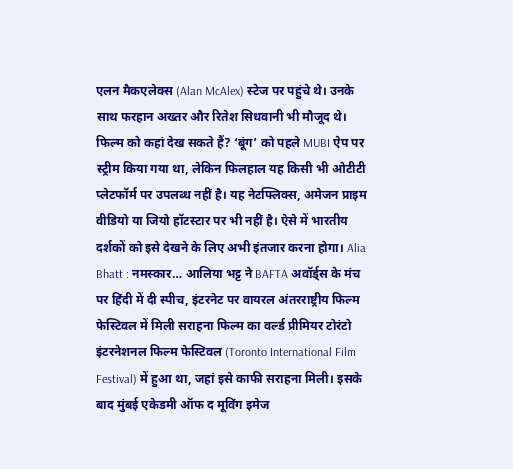एलन मैकएलेक्स (Alan McAlex) स्टेज पर पहुंचे थे। उनके साथ फरहान अख्तर और रितेश सिधवानी भी मौजूद थे। फिल्म को कहां देख सकते हैं? ‘बूंग’ को पहले MUBI ऐप पर स्ट्रीम किया गया था, लेकिन फिलहाल यह किसी भी ओटीटी प्लेटफॉर्म पर उपलब्ध नहीं है। यह नेटफ्लिक्स, अमेजन प्राइम वीडियो या जियो हॉटस्टार पर भी नहीं है। ऐसे में भारतीय दर्शकों को इसे देखने के लिए अभी इंतजार करना होगा। Alia Bhatt : नमस्कार… आलिया भट्ट ने BAFTA अवॉर्ड्स के मंच पर हिंदी में दी स्पीच, इंटरनेट पर वायरल अंतरराष्ट्रीय फिल्म फेस्टिवल में मिली सराहना फिल्म का वर्ल्ड प्रीमियर टोरंटो इंटरनेशनल फिल्म फेस्टिवल (Toronto International Film Festival) में हुआ था, जहां इसे काफी सराहना मिली। इसके बाद मुंबई एकेडमी ऑफ द मूविंग इमेज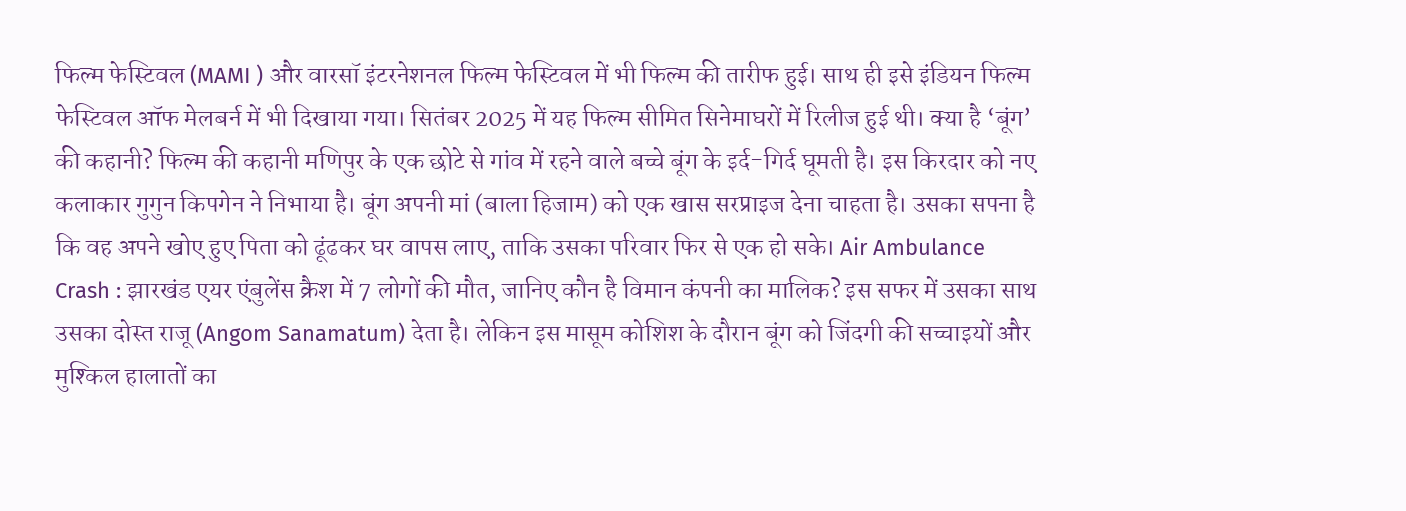फिल्म फेस्टिवल (MAMI ) और वारसॉ इंटरनेशनल फिल्म फेस्टिवल में भी फिल्म की तारीफ हुई। साथ ही इसे इंडियन फिल्म फेस्टिवल ऑफ मेलबर्न में भी दिखाया गया। सितंबर 2025 में यह फिल्म सीमित सिनेमाघरों में रिलीज हुई थी। क्या है ‘बूंग’ की कहानी? फिल्म की कहानी मणिपुर के एक छोटे से गांव में रहने वाले बच्चे बूंग के इर्द-गिर्द घूमती है। इस किरदार को नए कलाकार गुगुन किपगेन ने निभाया है। बूंग अपनी मां (बाला हिजाम) को एक खास सरप्राइज देना चाहता है। उसका सपना है कि वह अपने खोए हुए पिता को ढूंढकर घर वापस लाए, ताकि उसका परिवार फिर से एक हो सके। Air Ambulance Crash : झारखंड एयर एंबुलेंस क्रैश में 7 लोगों की मौत, जानिए कौन है विमान कंपनी का मालिक? इस सफर में उसका साथ उसका दोस्त राजू (Angom Sanamatum) देता है। लेकिन इस मासूम कोशिश के दौरान बूंग को जिंदगी की सच्चाइयों और मुश्किल हालातों का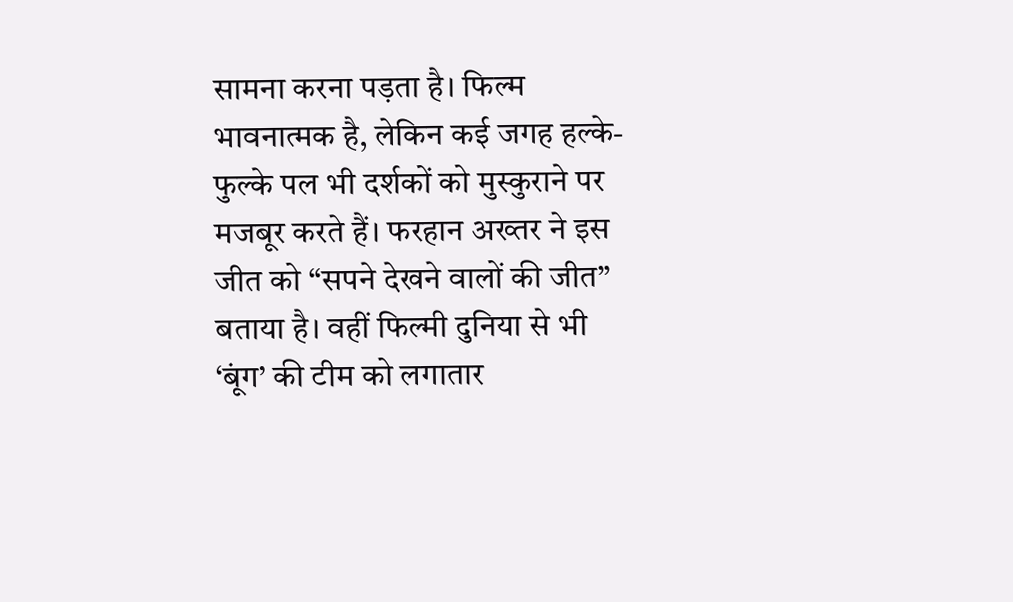सामना करना पड़ता है। फिल्म भावनात्मक है, लेकिन कई जगह हल्के-फुल्के पल भी दर्शकों को मुस्कुराने पर मजबूर करते हैं। फरहान अख्तर ने इस जीत को “सपने देखने वालों की जीत” बताया है। वहीं फिल्मी दुनिया से भी ‘बूंग’ की टीम को लगातार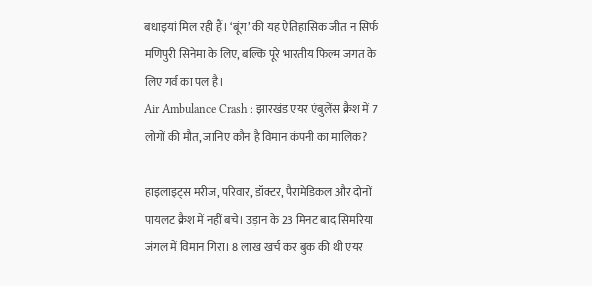बधाइयां मिल रही हैं। ‘बूंग’ की यह ऐतिहासिक जीत न सिर्फ मणिपुरी सिनेमा के लिए, बल्कि पूरे भारतीय फिल्म जगत के लिए गर्व का पल है।
Air Ambulance Crash : झारखंड एयर एंबुलेंस क्रैश में 7 लोगों की मौत, जानिए कौन है विमान कंपनी का मालिक?

हाइलाइट्स मरीज, परिवार, डॉक्टर, पैरामेडिकल और दोनों पायलट क्रैश में नहीं बचे। उड़ान के 23 मिनट बाद सिमरिया जंगल में विमान गिरा। 8 लाख खर्च कर बुक की थी एयर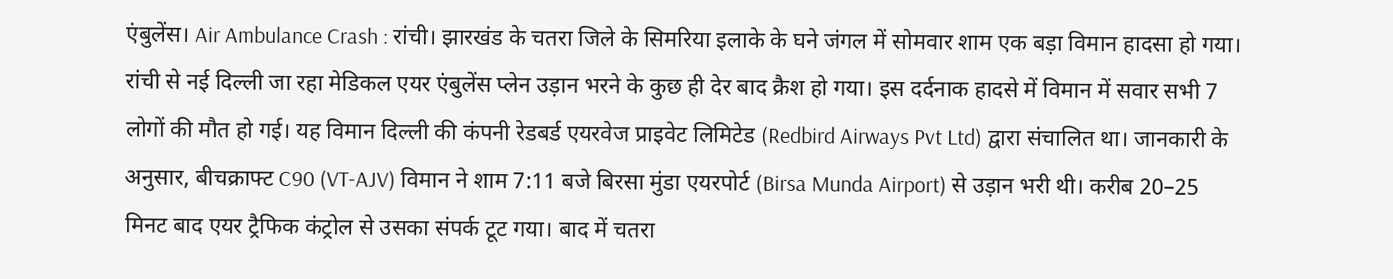एंबुलेंस। Air Ambulance Crash : रांची। झारखंड के चतरा जिले के सिमरिया इलाके के घने जंगल में सोमवार शाम एक बड़ा विमान हादसा हो गया। रांची से नई दिल्ली जा रहा मेडिकल एयर एंबुलेंस प्लेन उड़ान भरने के कुछ ही देर बाद क्रैश हो गया। इस दर्दनाक हादसे में विमान में सवार सभी 7 लोगों की मौत हो गई। यह विमान दिल्ली की कंपनी रेडबर्ड एयरवेज प्राइवेट लिमिटेड (Redbird Airways Pvt Ltd) द्वारा संचालित था। जानकारी के अनुसार, बीचक्राफ्ट C90 (VT-AJV) विमान ने शाम 7:11 बजे बिरसा मुंडा एयरपोर्ट (Birsa Munda Airport) से उड़ान भरी थी। करीब 20–25 मिनट बाद एयर ट्रैफिक कंट्रोल से उसका संपर्क टूट गया। बाद में चतरा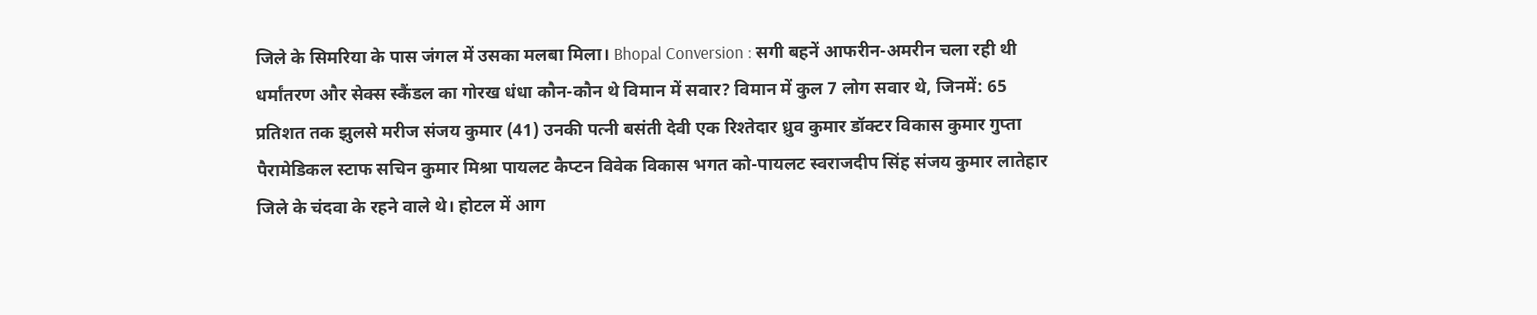जिले के सिमरिया के पास जंगल में उसका मलबा मिला। Bhopal Conversion : सगी बहनें आफरीन-अमरीन चला रही थी धर्मांतरण और सेक्स स्कैंडल का गोरख धंधा कौन-कौन थे विमान में सवार? विमान में कुल 7 लोग सवार थे, जिनमें: 65 प्रतिशत तक झुलसे मरीज संजय कुमार (41) उनकी पत्नी बसंती देवी एक रिश्तेदार ध्रुव कुमार डॉक्टर विकास कुमार गुप्ता पैरामेडिकल स्टाफ सचिन कुमार मिश्रा पायलट कैप्टन विवेक विकास भगत को-पायलट स्वराजदीप सिंह संजय कुमार लातेहार जिले के चंदवा के रहने वाले थे। होटल में आग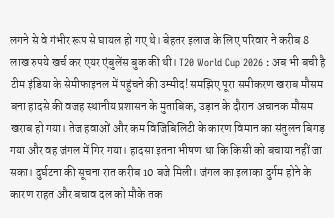लगने से वे गंभीर रूप से घायल हो गए थे। बेहतर इलाज के लिए परिवार ने करीब 8 लाख रुपये खर्च कर एयर एंबुलेंस बुक की थी। T20 World Cup 2026 : अब भी बची है टीम इंडिया के सेमीफाइनल में पहुंचने की उम्मीद! समझिए पूरा समीकरण खराब मौसम बना हादसे की वजह स्थानीय प्रशासन के मुताबिक, उड़ान के दौरान अचानक मौसम खराब हो गया। तेज हवाओं और कम विजिबिलिटी के कारण विमान का संतुलन बिगड़ गया और वह जंगल में गिर गया। हादसा इतना भीषण था कि किसी को बचाया नहीं जा सका। दुर्घटना की सूचना रात करीब 10 बजे मिली। जंगल का इलाका दुर्गम होने के कारण राहत और बचाव दल को मौके तक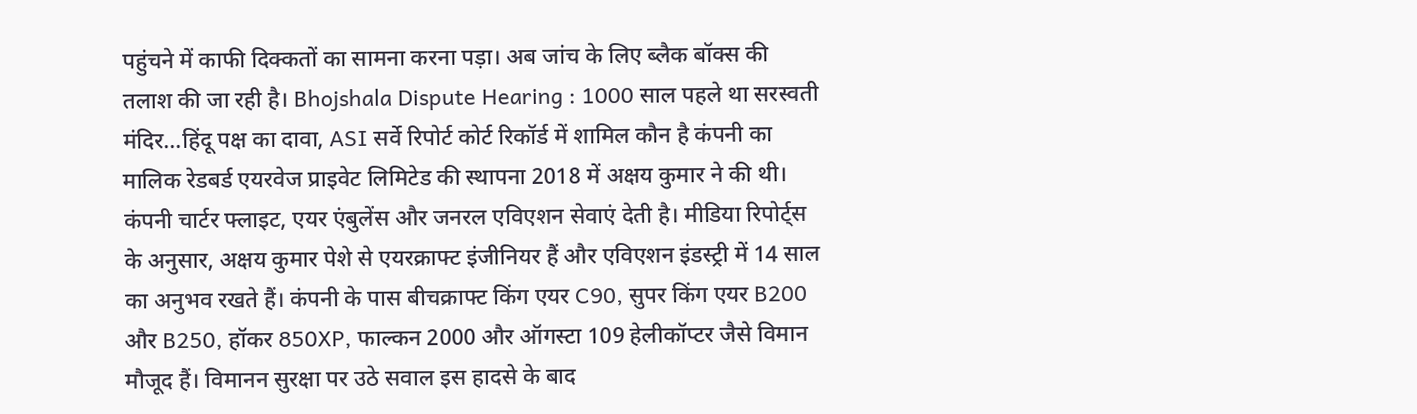पहुंचने में काफी दिक्कतों का सामना करना पड़ा। अब जांच के लिए ब्लैक बॉक्स की तलाश की जा रही है। Bhojshala Dispute Hearing : 1000 साल पहले था सरस्वती मंदिर…हिंदू पक्ष का दावा, ASI सर्वे रिपोर्ट कोर्ट रिकॉर्ड में शामिल कौन है कंपनी का मालिक रेडबर्ड एयरवेज प्राइवेट लिमिटेड की स्थापना 2018 में अक्षय कुमार ने की थी। कंपनी चार्टर फ्लाइट, एयर एंबुलेंस और जनरल एविएशन सेवाएं देती है। मीडिया रिपोर्ट्स के अनुसार, अक्षय कुमार पेशे से एयरक्राफ्ट इंजीनियर हैं और एविएशन इंडस्ट्री में 14 साल का अनुभव रखते हैं। कंपनी के पास बीचक्राफ्ट किंग एयर C90, सुपर किंग एयर B200 और B250, हॉकर 850XP, फाल्कन 2000 और ऑगस्टा 109 हेलीकॉप्टर जैसे विमान मौजूद हैं। विमानन सुरक्षा पर उठे सवाल इस हादसे के बाद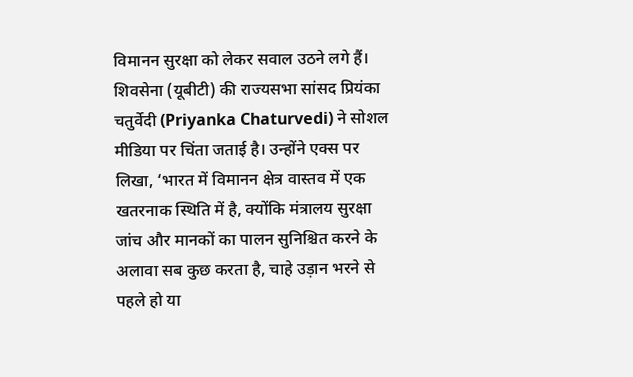विमानन सुरक्षा को लेकर सवाल उठने लगे हैं। शिवसेना (यूबीटी) की राज्यसभा सांसद प्रियंका चतुर्वेदी (Priyanka Chaturvedi) ने सोशल मीडिया पर चिंता जताई है। उन्होंने एक्स पर लिखा, ‘भारत में विमानन क्षेत्र वास्तव में एक खतरनाक स्थिति में है, क्योंकि मंत्रालय सुरक्षा जांच और मानकों का पालन सुनिश्चित करने के अलावा सब कुछ करता है, चाहे उड़ान भरने से पहले हो या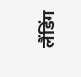लैंडिंग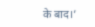के बाद।’